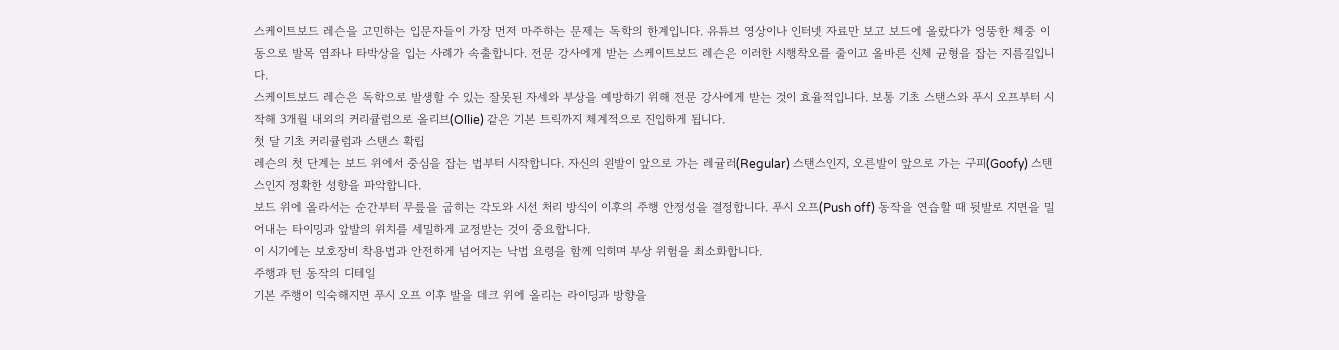스케이트보드 레슨을 고민하는 입문자들이 가장 먼저 마주하는 문제는 독학의 한계입니다. 유튜브 영상이나 인터넷 자료만 보고 보드에 올랐다가 엉뚱한 체중 이동으로 발목 염좌나 타박상을 입는 사례가 속출합니다. 전문 강사에게 받는 스케이트보드 레슨은 이러한 시행착오를 줄이고 올바른 신체 균형을 잡는 지름길입니다.
스케이트보드 레슨은 독학으로 발생할 수 있는 잘못된 자세와 부상을 예방하기 위해 전문 강사에게 받는 것이 효율적입니다. 보통 기초 스탠스와 푸시 오프부터 시작해 3개월 내외의 커리큘럼으로 올리브(Ollie) 같은 기본 트릭까지 체계적으로 진입하게 됩니다.
첫 달 기초 커리큘럼과 스탠스 확립
레슨의 첫 단계는 보드 위에서 중심을 잡는 법부터 시작합니다. 자신의 왼발이 앞으로 가는 레귤러(Regular) 스탠스인지, 오른발이 앞으로 가는 구피(Goofy) 스탠스인지 정확한 성향을 파악합니다.
보드 위에 올라서는 순간부터 무릎을 굽히는 각도와 시선 처리 방식이 이후의 주행 안정성을 결정합니다. 푸시 오프(Push off) 동작을 연습할 때 뒷발로 지면을 밀어내는 타이밍과 앞발의 위치를 세밀하게 교정받는 것이 중요합니다.
이 시기에는 보호장비 착용법과 안전하게 넘어지는 낙법 요령을 함께 익히며 부상 위험을 최소화합니다.
주행과 턴 동작의 디테일
기본 주행이 익숙해지면 푸시 오프 이후 발을 데크 위에 올리는 라이딩과 방향을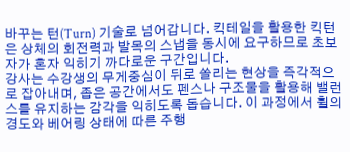바꾸는 턴(Turn) 기술로 넘어갑니다. 킥테일을 활용한 킥턴은 상체의 회전력과 발목의 스냅을 동시에 요구하므로 초보자가 혼자 익히기 까다로운 구간입니다.
강사는 수강생의 무게중심이 뒤로 쏠리는 현상을 즉각적으로 잡아내며, 좁은 공간에서도 펜스나 구조물을 활용해 밸런스를 유지하는 감각을 익히도록 돕습니다. 이 과정에서 휠의 경도와 베어링 상태에 따른 주행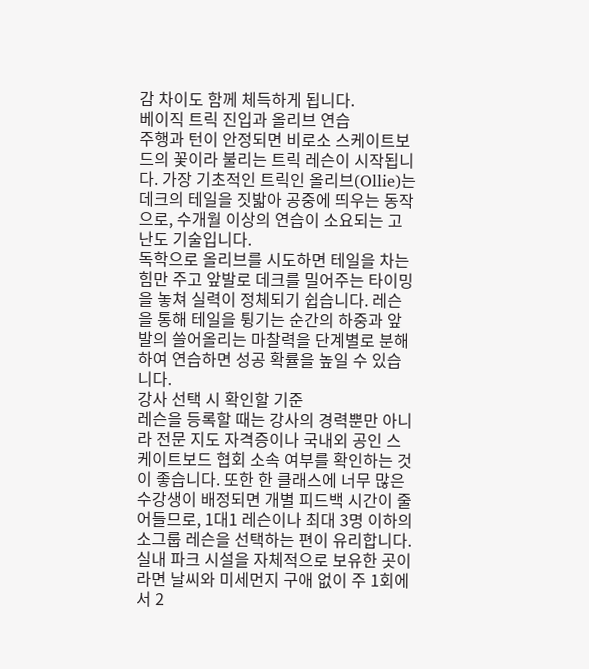감 차이도 함께 체득하게 됩니다.
베이직 트릭 진입과 올리브 연습
주행과 턴이 안정되면 비로소 스케이트보드의 꽃이라 불리는 트릭 레슨이 시작됩니다. 가장 기초적인 트릭인 올리브(Ollie)는 데크의 테일을 짓밟아 공중에 띄우는 동작으로, 수개월 이상의 연습이 소요되는 고난도 기술입니다.
독학으로 올리브를 시도하면 테일을 차는 힘만 주고 앞발로 데크를 밀어주는 타이밍을 놓쳐 실력이 정체되기 쉽습니다. 레슨을 통해 테일을 튕기는 순간의 하중과 앞발의 쓸어올리는 마찰력을 단계별로 분해하여 연습하면 성공 확률을 높일 수 있습니다.
강사 선택 시 확인할 기준
레슨을 등록할 때는 강사의 경력뿐만 아니라 전문 지도 자격증이나 국내외 공인 스케이트보드 협회 소속 여부를 확인하는 것이 좋습니다. 또한 한 클래스에 너무 많은 수강생이 배정되면 개별 피드백 시간이 줄어들므로, 1대1 레슨이나 최대 3명 이하의 소그룹 레슨을 선택하는 편이 유리합니다. 실내 파크 시설을 자체적으로 보유한 곳이라면 날씨와 미세먼지 구애 없이 주 1회에서 2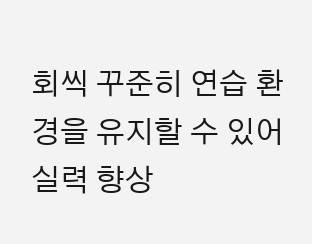회씩 꾸준히 연습 환경을 유지할 수 있어 실력 향상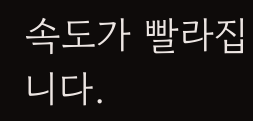속도가 빨라집니다.